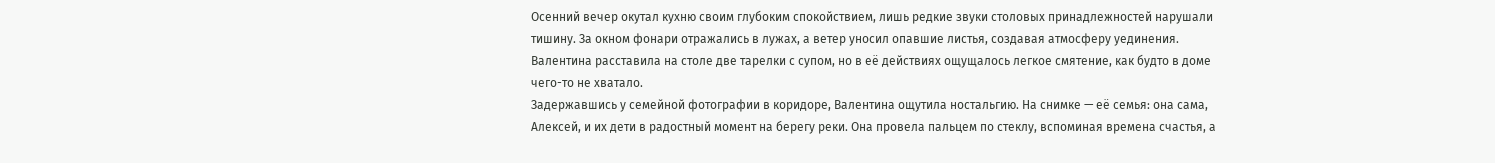Осенний вечер окутал кухню своим глубоким спокойствием, лишь редкие звуки столовых принадлежностей нарушали тишину. За окном фонари отражались в лужах, а ветер уносил опавшие листья, создавая атмосферу уединения. Валентина расставила на столе две тарелки с супом, но в её действиях ощущалось легкое смятение, как будто в доме чего-то не хватало.
Задержавшись у семейной фотографии в коридоре, Валентина ощутила ностальгию. На снимке — её семья: она сама, Алексей, и их дети в радостный момент на берегу реки. Она провела пальцем по стеклу, вспоминая времена счастья, а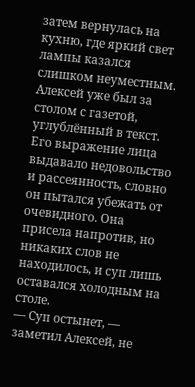затем вернулась на кухню, где яркий свет лампы казался слишком неуместным.
Aлексей уже был за столом с газетой, углублённый в текст. Его выражение лица выдавало недовольство и рассеянность, словно он пытался убежать от очевидного. Она присела напротив, но никаких слов не находилось, и суп лишь оставался холодным на столе.
— Суп остынет, — заметил Алексей, не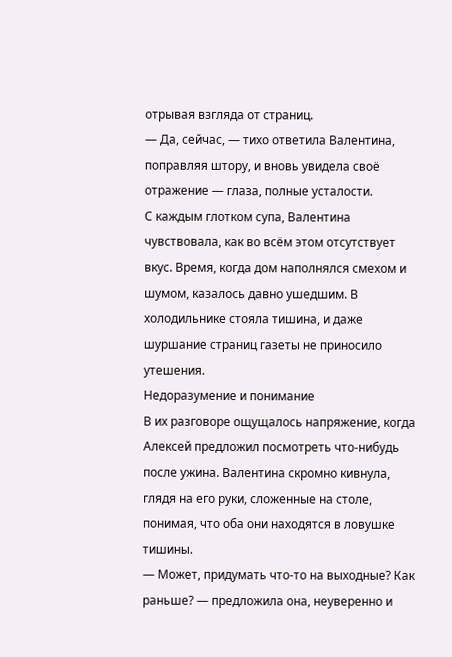отрывая взгляда от страниц.
— Да, сейчас, — тихо ответила Валентина, поправляя штору, и вновь увидела своё отражение — глаза, полные усталости.
С каждым глотком супа, Валентина чувствовала, как во всём этом отсутствует вкус. Время, когда дом наполнялся смехом и шумом, казалось давно ушедшим. В холодильнике стояла тишина, и даже шуршание страниц газеты не приносило утешения.
Недоразумение и понимание
В их разговоре ощущалось напряжение, когда Алексей предложил посмотреть что-нибудь после ужина. Валентина скромно кивнула, глядя на его руки, сложенные на столе, понимая, что оба они находятся в ловушке тишины.
— Может, придумать что-то на выходные? Как раньше? — предложила она, неуверенно и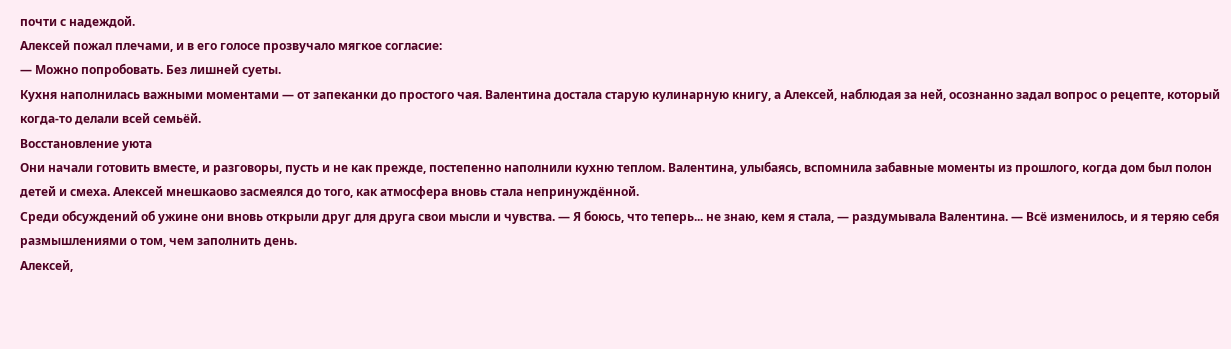почти с надеждой.
Aлексей пожал плечами, и в его голосе прозвучало мягкое согласие:
— Можно попробовать. Без лишней суеты.
Кухня наполнилась важными моментами — от запеканки до простого чая. Валентина достала старую кулинарную книгу, а Алексей, наблюдая за ней, осознанно задал вопрос о рецепте, который когда-то делали всей семьёй.
Восстановление уюта
Они начали готовить вместе, и разговоры, пусть и не как прежде, постепенно наполнили кухню теплом. Валентина, улыбаясь, вспомнила забавные моменты из прошлого, когда дом был полон детей и смеха. Алексей мнешкаово засмеялся до того, как атмосфера вновь стала непринуждённой.
Среди обсуждений об ужине они вновь открыли друг для друга свои мысли и чувства. — Я боюсь, что теперь... не знаю, кем я стала, — раздумывала Валентина. — Всё изменилось, и я теряю себя размышлениями о том, чем заполнить день.
Aлексей,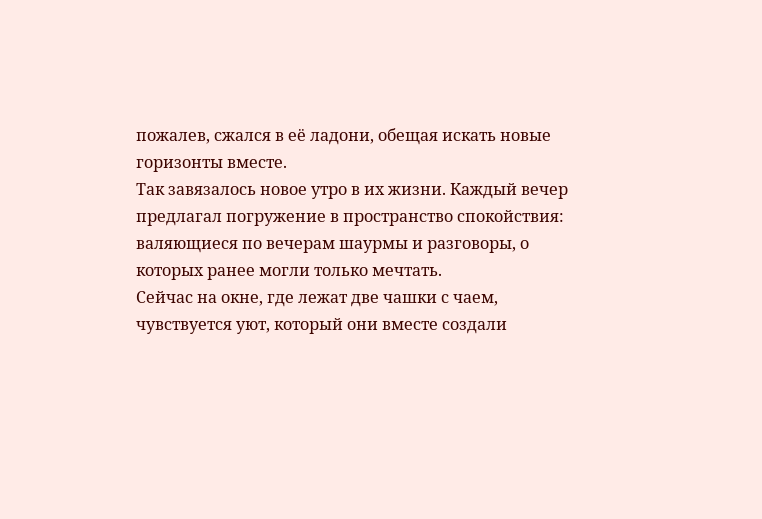пожалев, сжался в её ладони, обещая искать новые горизонты вместе.
Так завязалось новое утро в их жизни. Каждый вечер предлагал погружение в пространство спокойствия: валяющиеся по вечерам шаурмы и разговоры, о которых ранее могли только мечтать.
Сейчас на окне, где лежат две чашки с чаем, чувствуется уют, который они вместе создали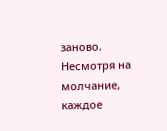заново. Несмотря на молчание, каждое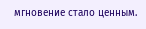мгновение стало ценным.